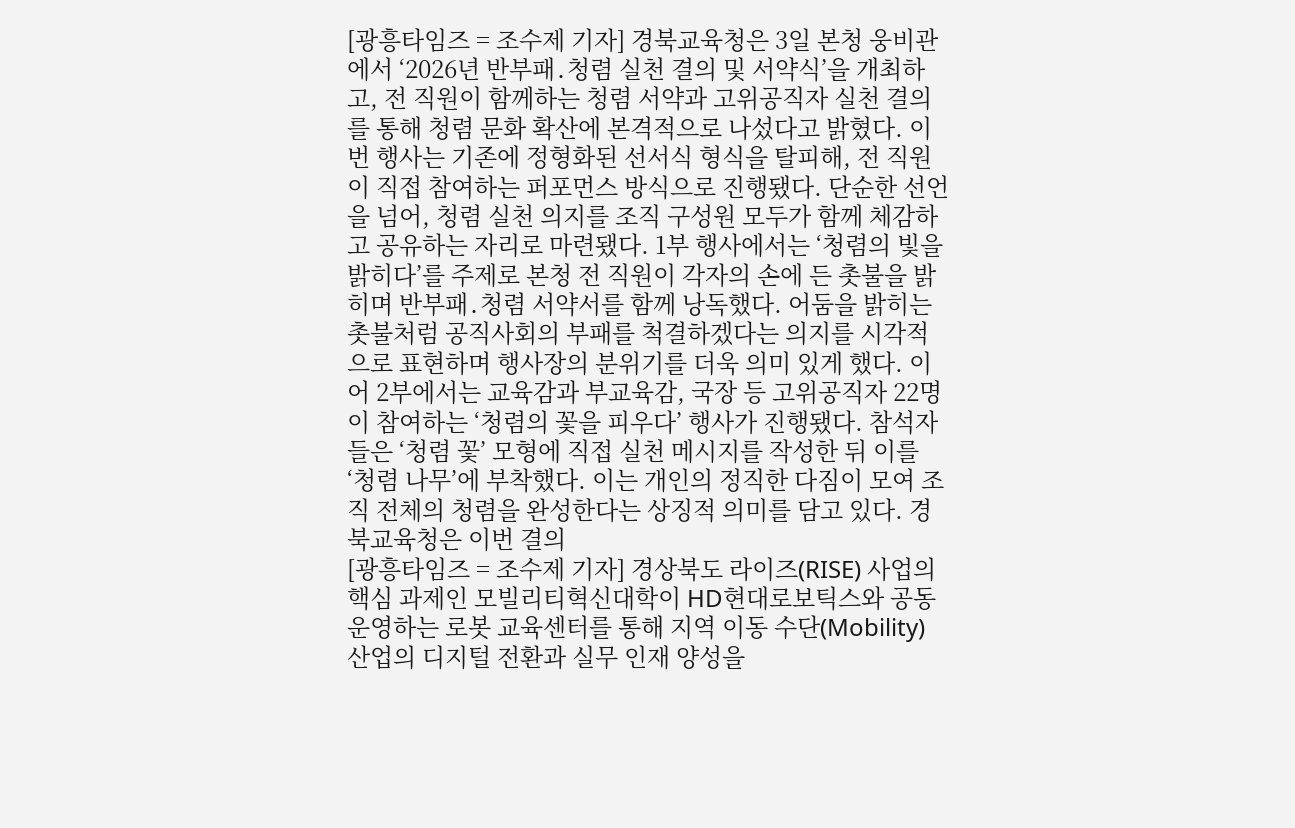[광흥타임즈 = 조수제 기자] 경북교육청은 3일 본청 웅비관에서 ‘2026년 반부패․청렴 실천 결의 및 서약식’을 개최하고, 전 직원이 함께하는 청렴 서약과 고위공직자 실천 결의를 통해 청렴 문화 확산에 본격적으로 나섰다고 밝혔다. 이번 행사는 기존에 정형화된 선서식 형식을 탈피해, 전 직원이 직접 참여하는 퍼포먼스 방식으로 진행됐다. 단순한 선언을 넘어, 청렴 실천 의지를 조직 구성원 모두가 함께 체감하고 공유하는 자리로 마련됐다. 1부 행사에서는 ‘청렴의 빛을 밝히다’를 주제로 본청 전 직원이 각자의 손에 든 촛불을 밝히며 반부패․청렴 서약서를 함께 낭독했다. 어둠을 밝히는 촛불처럼 공직사회의 부패를 척결하겠다는 의지를 시각적으로 표현하며 행사장의 분위기를 더욱 의미 있게 했다. 이어 2부에서는 교육감과 부교육감, 국장 등 고위공직자 22명이 참여하는 ‘청렴의 꽃을 피우다’ 행사가 진행됐다. 참석자들은 ‘청렴 꽃’ 모형에 직접 실천 메시지를 작성한 뒤 이를 ‘청렴 나무’에 부착했다. 이는 개인의 정직한 다짐이 모여 조직 전체의 청렴을 완성한다는 상징적 의미를 담고 있다. 경북교육청은 이번 결의
[광흥타임즈 = 조수제 기자] 경상북도 라이즈(RISE) 사업의 핵심 과제인 모빌리티혁신대학이 HD현대로보틱스와 공동 운영하는 로봇 교육센터를 통해 지역 이동 수단(Mobility) 산업의 디지털 전환과 실무 인재 양성을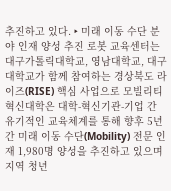추진하고 있다. ‣ 미래 이동 수단 분야 인재 양성 추진 로봇 교육센터는 대구가톨릭대학교, 영남대학교, 대구대학교가 함께 참여하는 경상북도 라이즈(RISE) 핵심 사업으로 모빌리티혁신대학은 대학-혁신기관-기업 간 유기적인 교육체계를 통해 향후 5년간 미래 이동 수단(Mobility) 전문 인재 1,980명 양성을 추진하고 있으며 지역 청년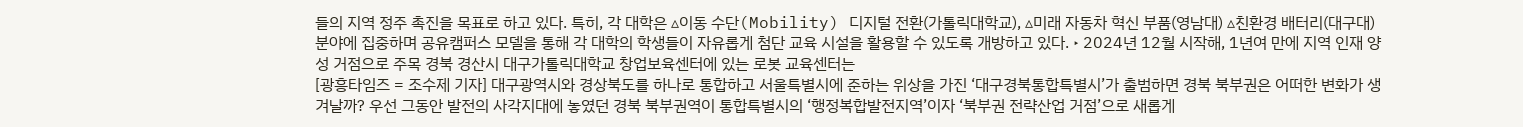들의 지역 정주 촉진을 목표로 하고 있다. 특히, 각 대학은 ▵이동 수단(Mobility) 디지털 전환(가톨릭대학교), ▵미래 자동차 혁신 부품(영남대) ▵친환경 배터리(대구대) 분야에 집중하며 공유캠퍼스 모델을 통해 각 대학의 학생들이 자유롭게 첨단 교육 시설을 활용할 수 있도록 개방하고 있다. ‣ 2024년 12월 시작해, 1년여 만에 지역 인재 양성 거점으로 주목 경북 경산시 대구가톨릭대학교 창업보육센터에 있는 로봇 교육센터는
[광흥타임즈 = 조수제 기자] 대구광역시와 경상북도를 하나로 통합하고 서울특별시에 준하는 위상을 가진 ‘대구경북통합특별시’가 출범하면 경북 북부권은 어떠한 변화가 생겨날까? 우선 그동안 발전의 사각지대에 놓였던 경북 북부권역이 통합특별시의 ‘행정복합발전지역’이자 ‘북부권 전략산업 거점’으로 새롭게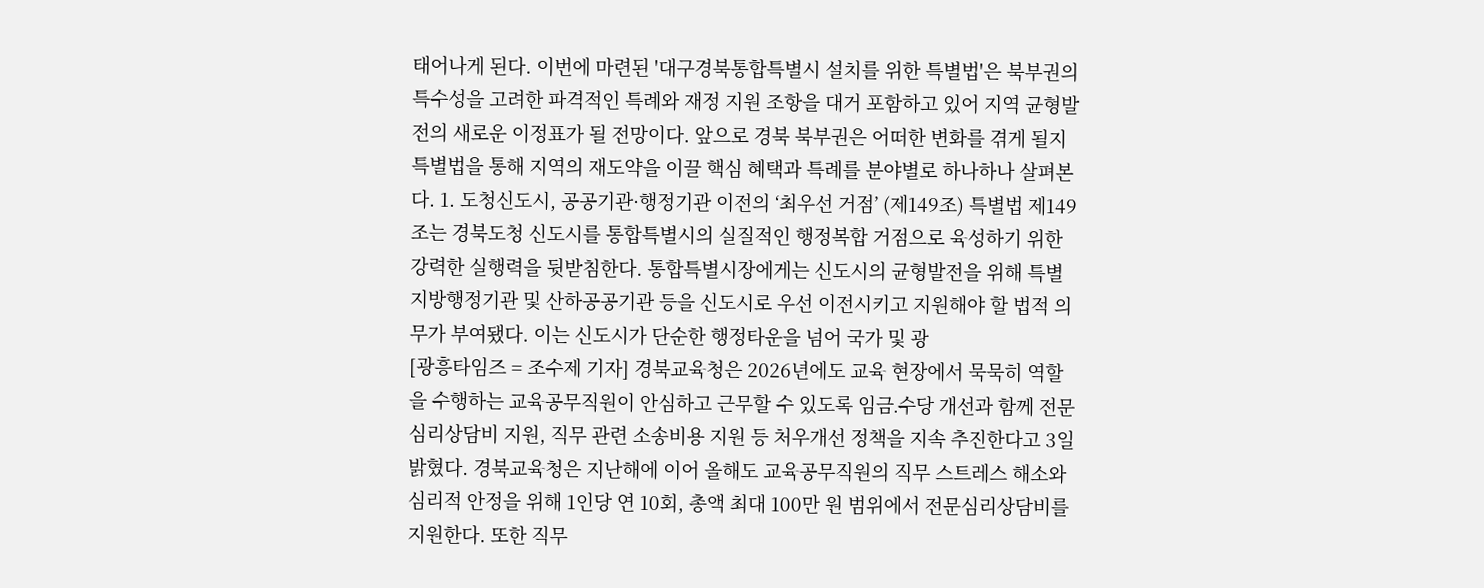태어나게 된다. 이번에 마련된 '대구경북통합특별시 설치를 위한 특별법'은 북부권의 특수성을 고려한 파격적인 특례와 재정 지원 조항을 대거 포함하고 있어 지역 균형발전의 새로운 이정표가 될 전망이다. 앞으로 경북 북부권은 어떠한 변화를 겪게 될지 특별법을 통해 지역의 재도약을 이끌 핵심 혜택과 특례를 분야별로 하나하나 살펴본다. 1. 도청신도시, 공공기관·행정기관 이전의 ‘최우선 거점’ (제149조) 특별법 제149조는 경북도청 신도시를 통합특별시의 실질적인 행정복합 거점으로 육성하기 위한 강력한 실행력을 뒷받침한다. 통합특별시장에게는 신도시의 균형발전을 위해 특별지방행정기관 및 산하공공기관 등을 신도시로 우선 이전시키고 지원해야 할 법적 의무가 부여됐다. 이는 신도시가 단순한 행정타운을 넘어 국가 및 광
[광흥타임즈 = 조수제 기자] 경북교육청은 2026년에도 교육 현장에서 묵묵히 역할을 수행하는 교육공무직원이 안심하고 근무할 수 있도록 임금․수당 개선과 함께 전문심리상담비 지원, 직무 관련 소송비용 지원 등 처우개선 정책을 지속 추진한다고 3일 밝혔다. 경북교육청은 지난해에 이어 올해도 교육공무직원의 직무 스트레스 해소와 심리적 안정을 위해 1인당 연 10회, 총액 최대 100만 원 범위에서 전문심리상담비를 지원한다. 또한 직무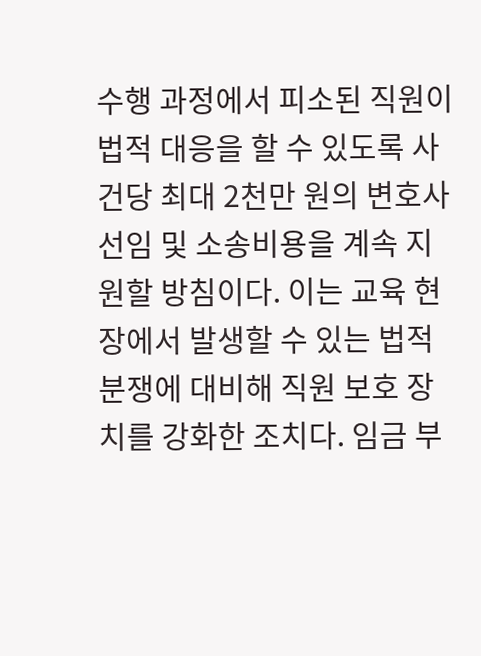수행 과정에서 피소된 직원이 법적 대응을 할 수 있도록 사건당 최대 2천만 원의 변호사 선임 및 소송비용을 계속 지원할 방침이다. 이는 교육 현장에서 발생할 수 있는 법적 분쟁에 대비해 직원 보호 장치를 강화한 조치다. 임금 부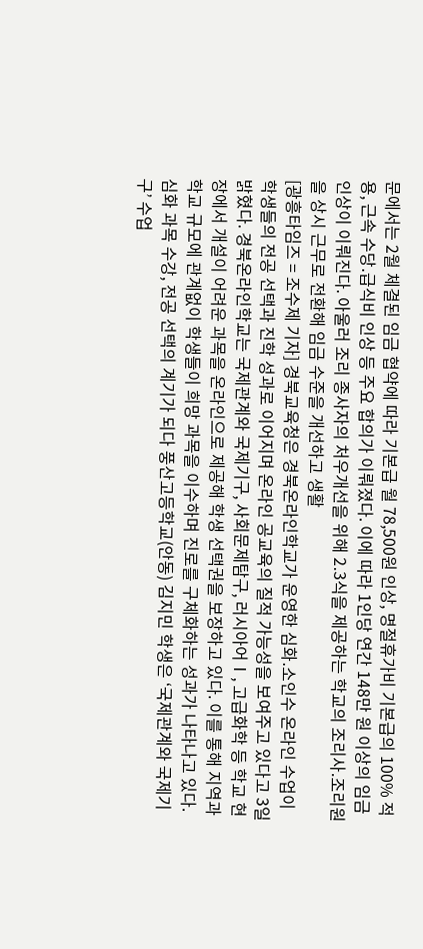문에서는 2월 체결된 임금 협약에 따라 기본급 월 78,500원 인상, 명절휴가비 기본급의 100% 적용, 근속 수당․급식비 인상 등 주요 합의가 이뤄졌다. 이에 따라 1인당 연간 148만 원 이상의 임금인상이 이뤄진다. 아울러 조리 종사자의 처우개선을 위해 2․3식을 제공하는 학교의 조리사․조리원을 상시 근무로 전환해 임금 수준을 개선하고 생활
[광흥타임즈 = 조수제 기자] 경북교육청은 경북온라인학교가 운영한 심화․소인수 온라인 수업이 학생들의 전공 선택과 진학 성과로 이어지며 온라인 공교육의 질적 가능성을 보여주고 있다고 3일 밝혔다. 경북온라인학교는 국제관계와 국제기구, 사회문제탐구, 러시아어Ⅰ, 고급화학 등 학교 현장에서 개설이 어려운 과목을 온라인으로 제공해 학생 선택권을 보장하고 있다. 이를 통해 지역과 학교 규모에 관계없이 학생들이 희망 과목을 이수하며 진로를 구체화하는 성과가 나타나고 있다. 심화 과목 수강, 전공 선택의 계기가 되다 풍산고등학교(안동) 김지민 학생은 ‘국제관계와 국제기구’ 수업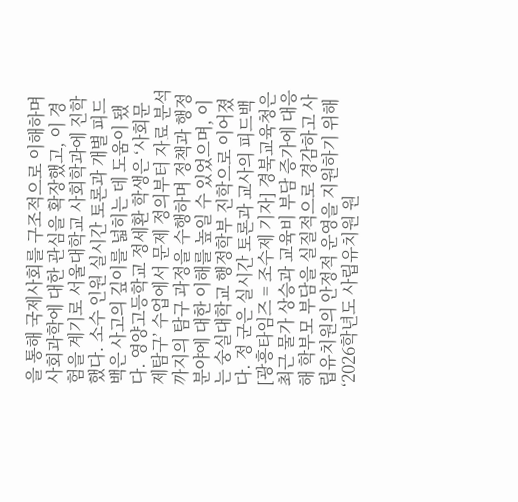을 통해 국제사회를 구조적으로 이해하며 사회과학에 대한 관심을 확장했고, 이 경험을 계기로 서울대학교 사회학과에 진학했다. 소수 인원 실시간 토론과 개별 피드백은 사고의 깊이를 넓히는 데 도움이 됐다. 영양고등학교 정세환 학생은 ‘사회문제탐구’ 수업에서 문제 정의부터 자료 분석까지의 탐구 과정을 수행하며 정책과 행정 분야에 대한 이해를 높일 수 있었으며, 이는 숭실대학교 행정학부 진학으로 이어졌다. 정 군은 실시간 토론과 교사의 피드백
[광흥타임즈 = 조수제 기자] 경북교육청은 최근 물가 상승과 교육비 부담 증가에 대응해 학부모 부담을 실질적으로 경감하고 사립유치원의 안정적 운영을 지원하기 위해 ‘2026학년도 사립유치원 원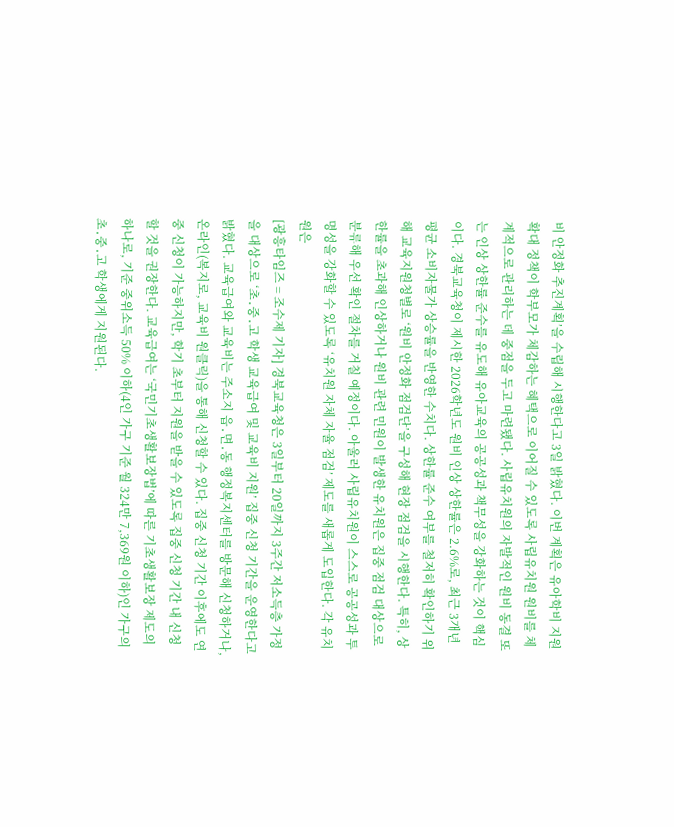비 안정화 추진계획’을 수립해 시행한다고 3일 밝혔다. 이번 계획은 유아학비 지원 확대 정책이 학부모가 체감하는 혜택으로 이어질 수 있도록 사립유치원 원비를 체계적으로 관리하는 데 중점을 두고 마련됐다. 사립유치원의 자발적인 원비 동결 또는 인상 상한률 준수를 유도해 유아교육의 공공성과 책무성을 강화하는 것이 핵심이다. 경북교육청이 제시한 2026학년도 원비 인상 상한률은 2.6%로, 최근 3개년 평균 소비자물가 상승률을 반영한 수치다. 상한률 준수 여부를 철저히 확인하기 위해 교육지원청별로 ‘원비 안정화 점검단’을 구성해 현장 점검을 시행한다. 특히, 상한률을 초과해 인상하거나 원비 관련 민원이 발생한 유치원은 집중 점검 대상으로 분류해 우선 확인 절차를 거칠 예정이다. 아울러 사립유치원이 스스로 공공성과 투명성을 강화할 수 있도록 ‘유치원 자체 자율 점검’ 제도를 새롭게 도입한다. 각 유치원은
[광흥타임즈 = 조수제 기자] 경북교육청은 3일부터 20일까지 3주간 저소득층 가정을 대상으로 ‘초․중․고 학생 교육급여 및 교육비 지원’ 집중 신청 기간을 운영한다고 밝혔다. 교육급여와 교육비는 주소지 읍․면․동 행정복지센터를 방문해 신청하거나, 온라인(복지로, 교육비 원클릭)을 통해 신청할 수 있다. 집중 신청 기간 이후에도 연중 신청이 가능하지만, 학기 초부터 지원을 받을 수 있도록 집중 신청 기간 내 신청할 것을 권장한다. 교육급여는 ‘국민기초생활보장법’에 따른 기초생활보장 제도의 하나로, 기준 중위소득 50% 이하(4인 가구 기준 월 324만 7,369원 이하)인 가구의 초․중․고 학생에게 지원된다.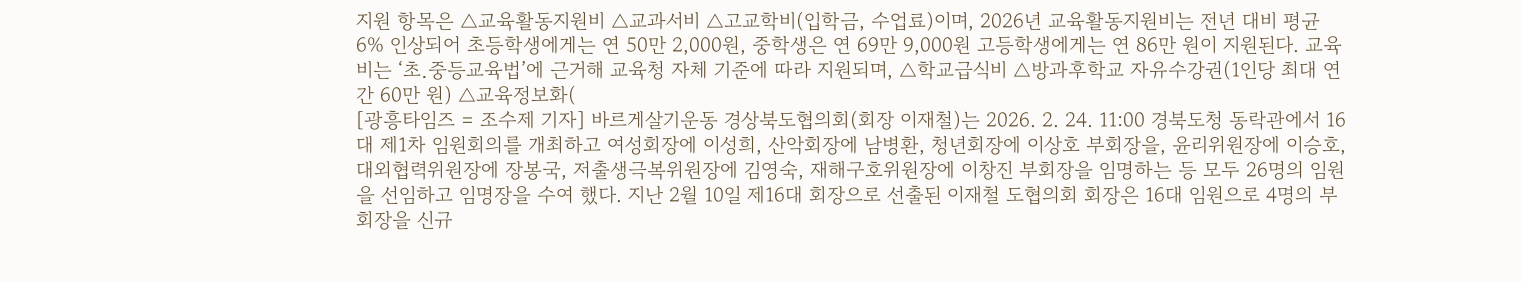지원 항목은 △교육활동지원비 △교과서비 △고교학비(입학금, 수업료)이며, 2026년 교육활동지원비는 전년 대비 평균 6% 인상되어 초등학생에게는 연 50만 2,000원, 중학생은 연 69만 9,000원 고등학생에게는 연 86만 원이 지원된다. 교육비는 ‘초․중등교육법’에 근거해 교육청 자체 기준에 따라 지원되며, △학교급식비 △방과후학교 자유수강권(1인당 최대 연간 60만 원) △교육정보화(
[광흥타임즈 = 조수제 기자] 바르게살기운동 경상북도협의회(회장 이재철)는 2026. 2. 24. 11:00 경북도청 동락관에서 16대 제1차 임원회의를 개최하고 여성회장에 이성희, 산악회장에 남병환, 청년회장에 이상호 부회장을, 윤리위원장에 이승호, 대외협력위원장에 장봉국, 저출생극복위원장에 김영숙, 재해구호위원장에 이창진 부회장을 임명하는 등 모두 26명의 임원을 선임하고 임명장을 수여 했다. 지난 2월 10일 제16대 회장으로 선출된 이재철 도협의회 회장은 16대 임원으로 4명의 부회장을 신규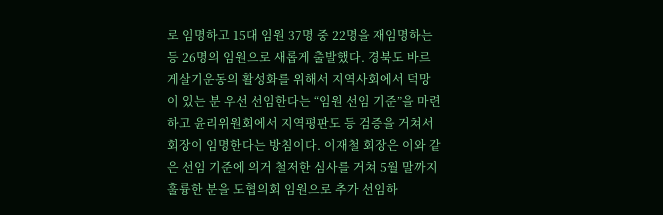로 임명하고 15대 임원 37명 중 22명을 재임명하는 등 26명의 임원으로 새롭게 출발했다. 경북도 바르게살기운동의 활성화를 위해서 지역사회에서 덕망이 있는 분 우선 선임한다는 “임원 선임 기준”을 마련하고 윤리위원회에서 지역평판도 등 검증을 거쳐서 회장이 임명한다는 방침이다. 이재철 회장은 이와 같은 선임 기준에 의거 철저한 심사를 거쳐 5월 말까지 훌륭한 분을 도협의회 임원으로 추가 선임하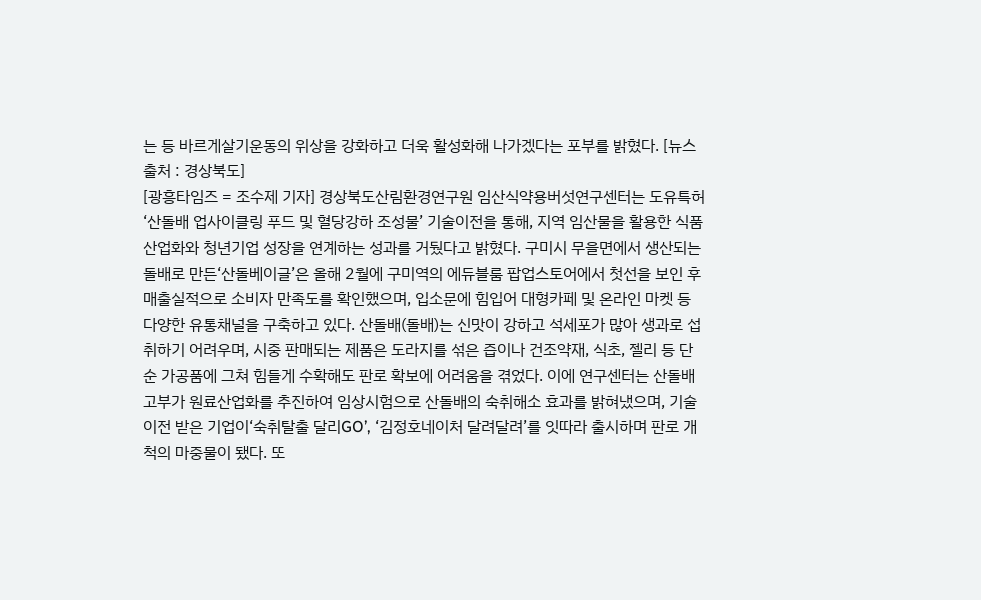는 등 바르게살기운동의 위상을 강화하고 더욱 활성화해 나가겠다는 포부를 밝혔다. [뉴스출처 : 경상북도]
[광흥타임즈 = 조수제 기자] 경상북도산림환경연구원 임산식약용버섯연구센터는 도유특허 ‘산돌배 업사이클링 푸드 및 혈당강하 조성물’ 기술이전을 통해, 지역 임산물을 활용한 식품 산업화와 청년기업 성장을 연계하는 성과를 거뒀다고 밝혔다. 구미시 무을면에서 생산되는 돌배로 만든‘산돌베이글’은 올해 2월에 구미역의 에듀블룸 팝업스토어에서 첫선을 보인 후 매출실적으로 소비자 만족도를 확인했으며, 입소문에 힘입어 대형카페 및 온라인 마켓 등 다양한 유통채널을 구축하고 있다. 산돌배(돌배)는 신맛이 강하고 석세포가 많아 생과로 섭취하기 어려우며, 시중 판매되는 제품은 도라지를 섞은 즙이나 건조약재, 식초, 젤리 등 단순 가공품에 그쳐 힘들게 수확해도 판로 확보에 어려움을 겪었다. 이에 연구센터는 산돌배 고부가 원료산업화를 추진하여 임상시험으로 산돌배의 숙취해소 효과를 밝혀냈으며, 기술이전 받은 기업이‘숙취탈출 달리GO’, ‘김정호네이처 달려달려’를 잇따라 출시하며 판로 개척의 마중물이 됐다. 또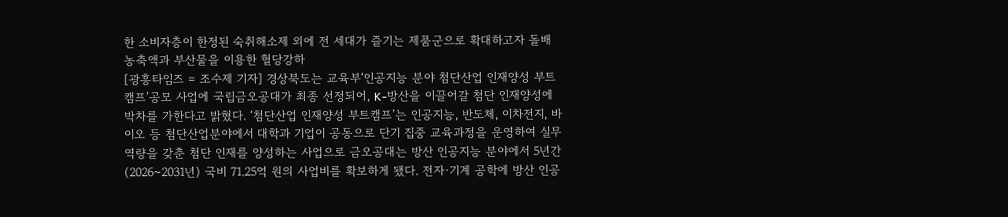한 소비자층이 한정된 숙취해소제 외에 전 세대가 즐기는 제품군으로 확대하고자 돌배 농축액과 부산물을 이용한 혈당강하
[광흥타임즈 = 조수제 기자] 경상북도는 교육부‘인공지능 분야 첨단산업 인재양성 부트캠프’공모 사업에 국립금오공대가 최종 선정되어, K-방산을 이끌어갈 첨단 인재양성에 박차를 가한다고 밝혔다. ‘첨단산업 인재양성 부트캠프’는 인공지능, 반도체, 이차전지, 바이오 등 첨단산업분야에서 대학과 기업이 공동으로 단기 집중 교육과정을 운영하여 실무역량을 갖춘 첨단 인재를 양성하는 사업으로 금오공대는 방산 인공지능 분야에서 5년간(2026~2031년) 국비 71.25억 원의 사업비를 확보하게 됐다. 전자·기계 공학에 방산 인공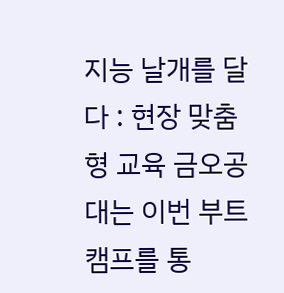지능 날개를 달다 : 현장 맞춤형 교육 금오공대는 이번 부트캠프를 통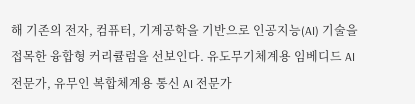해 기존의 전자, 컴퓨터, 기계공학을 기반으로 인공지능(AI) 기술을 접목한 융합형 커리큘럼을 선보인다. 유도무기체계용 임베디드 AI 전문가, 유무인 복합체계용 통신 AI 전문가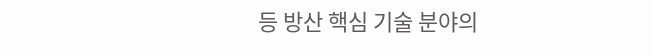등 방산 핵심 기술 분야의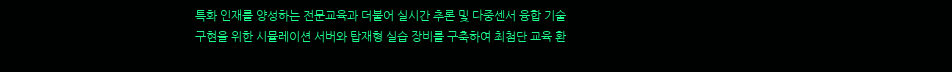특화 인재를 양성하는 전문교육과 더불어 실시간 추론 및 다중센서 융합 기술 구현을 위한 시뮬레이션 서버와 탑재형 실습 장비를 구축하여 최첨단 교육 환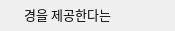경을 제공한다는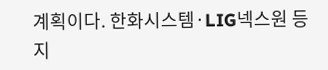계획이다. 한화시스템·LIG넥스원 등 지